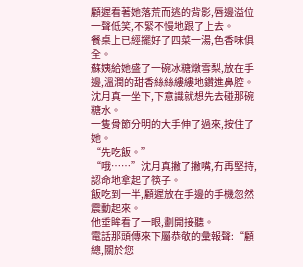顧遲看著她落荒而逃的背影,唇邊溢位一聲低笑,不緊不慢地跟了上去。
餐桌上已經擺好了四菜一湯,色香味俱全。
蘇姨給她盛了一碗冰糖燉雪梨,放在手邊,溫潤的甜香絲絲縷縷地鑽進鼻腔。
沈月真一坐下,下意識就想先去碰那碗糖水。
一隻骨節分明的大手伸了過來,按住了她。
“先吃飯。”
“哦……”沈月真撇了撇嘴,冇再堅持,認命地拿起了筷子。
飯吃到一半,顧遲放在手邊的手機忽然震動起來。
他垂眸看了一眼,劃開接聽。
電話那頭傳來下屬恭敬的彙報聲:“顧總,關於您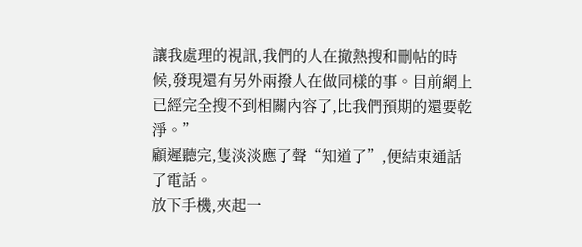讓我處理的視訊,我們的人在撤熱搜和刪帖的時候,發現還有另外兩撥人在做同樣的事。目前網上已經完全搜不到相關內容了,比我們預期的還要乾淨。”
顧遲聽完,隻淡淡應了聲“知道了”,便結束通話了電話。
放下手機,夾起一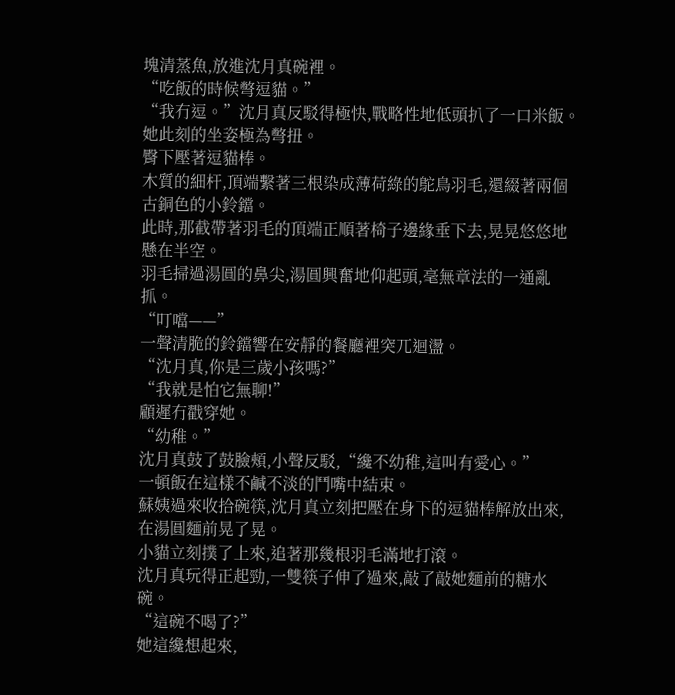塊清蒸魚,放進沈月真碗裡。
“吃飯的時候彆逗貓。”
“我冇逗。”沈月真反駁得極快,戰略性地低頭扒了一口米飯。
她此刻的坐姿極為彆扭。
臀下壓著逗貓棒。
木質的細杆,頂端繫著三根染成薄荷綠的鴕鳥羽毛,還綴著兩個古銅色的小鈴鐺。
此時,那截帶著羽毛的頂端正順著椅子邊緣垂下去,晃晃悠悠地懸在半空。
羽毛掃過湯圓的鼻尖,湯圓興奮地仰起頭,毫無章法的一通亂抓。
“叮噹——”
一聲清脆的鈴鐺響在安靜的餐廳裡突兀迴盪。
“沈月真,你是三歲小孩嗎?”
“我就是怕它無聊!”
顧遲冇戳穿她。
“幼稚。”
沈月真鼓了鼓臉頰,小聲反駁,“纔不幼稚,這叫有愛心。”
一頓飯在這樣不鹹不淡的鬥嘴中結束。
蘇姨過來收拾碗筷,沈月真立刻把壓在身下的逗貓棒解放出來,在湯圓麵前晃了晃。
小貓立刻撲了上來,追著那幾根羽毛滿地打滾。
沈月真玩得正起勁,一雙筷子伸了過來,敲了敲她麵前的糖水碗。
“這碗不喝了?”
她這纔想起來,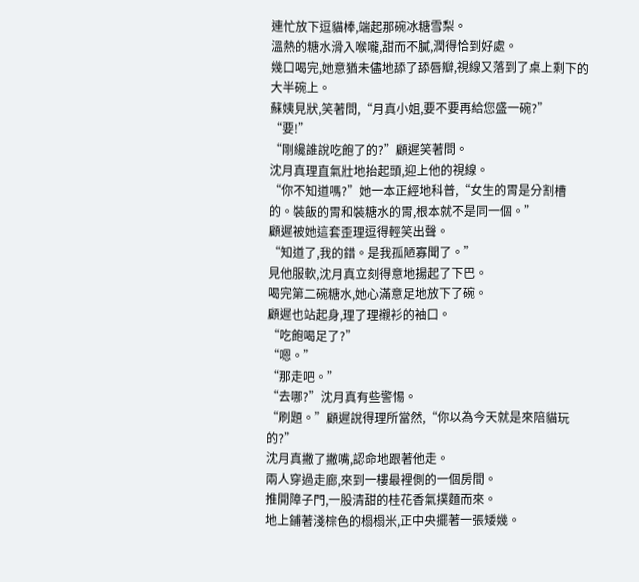連忙放下逗貓棒,端起那碗冰糖雪梨。
溫熱的糖水滑入喉嚨,甜而不膩,潤得恰到好處。
幾口喝完,她意猶未儘地舔了舔唇瓣,視線又落到了桌上剩下的大半碗上。
蘇姨見狀,笑著問,“月真小姐,要不要再給您盛一碗?”
“要!”
“剛纔誰說吃飽了的?”顧遲笑著問。
沈月真理直氣壯地抬起頭,迎上他的視線。
“你不知道嗎?”她一本正經地科普,“女生的胃是分割槽的。裝飯的胃和裝糖水的胃,根本就不是同一個。”
顧遲被她這套歪理逗得輕笑出聲。
“知道了,我的錯。是我孤陋寡聞了。”
見他服軟,沈月真立刻得意地揚起了下巴。
喝完第二碗糖水,她心滿意足地放下了碗。
顧遲也站起身,理了理襯衫的袖口。
“吃飽喝足了?”
“嗯。”
“那走吧。”
“去哪?”沈月真有些警惕。
“刷題。”顧遲說得理所當然,“你以為今天就是來陪貓玩的?”
沈月真撇了撇嘴,認命地跟著他走。
兩人穿過走廊,來到一樓最裡側的一個房間。
推開障子門,一股清甜的桂花香氣撲麵而來。
地上鋪著淺棕色的榻榻米,正中央擺著一張矮幾。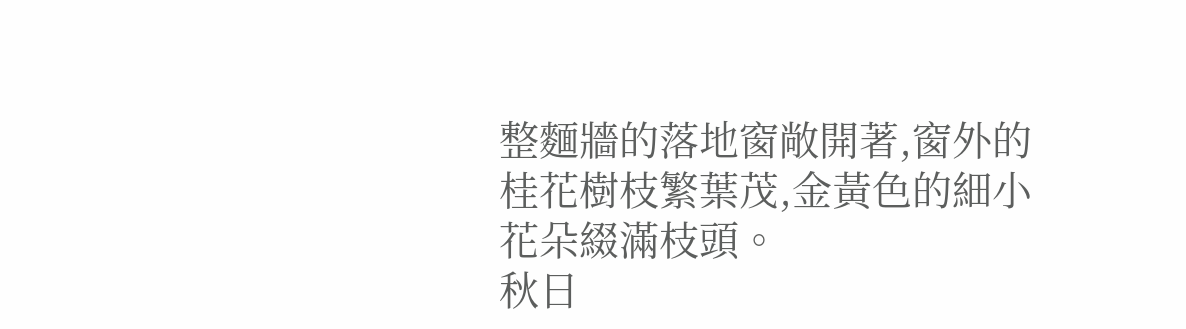整麵牆的落地窗敞開著,窗外的桂花樹枝繁葉茂,金黃色的細小花朵綴滿枝頭。
秋日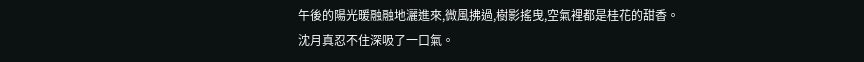午後的陽光暖融融地灑進來,微風拂過,樹影搖曳,空氣裡都是桂花的甜香。
沈月真忍不住深吸了一口氣。